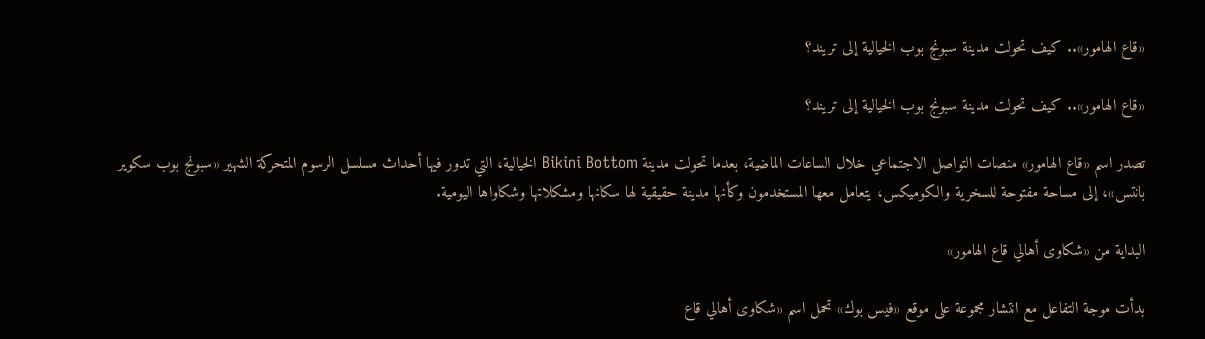«قاع الهامور».. كيف تحولت مدينة سبونج بوب الخيالية إلى تريند؟

«قاع الهامور».. كيف تحولت مدينة سبونج بوب الخيالية إلى تريند؟

تصدر اسم «قاع الهامور» منصات التواصل الاجتماعي خلال الساعات الماضية، بعدما تحولت مدينة Bikini Bottom الخيالية، التي تدور فيها أحداث مسلسل الرسوم المتحركة الشهير «سبونج بوب سكوير بانتس»، إلى مساحة مفتوحة للسخرية والكوميكس، يتعامل معها المستخدمون وكأنها مدينة حقيقية لها سكانها ومشكلاتها وشكاواها اليومية.

البداية من «شكاوى أهالي قاع الهامور»

بدأت موجة التفاعل مع انتشار مجموعة على موقع «فيس بوك» تحمل اسم «شكاوى أهالي قاع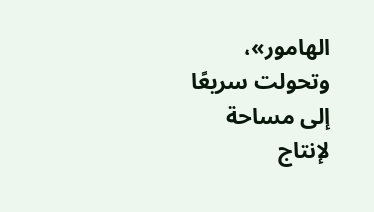الهامور»، وتحولت سريعًا إلى مساحة لإنتاج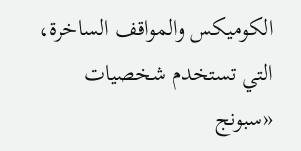الكوميكس والمواقف الساخرة، التي تستخدم شخصيات «سبونج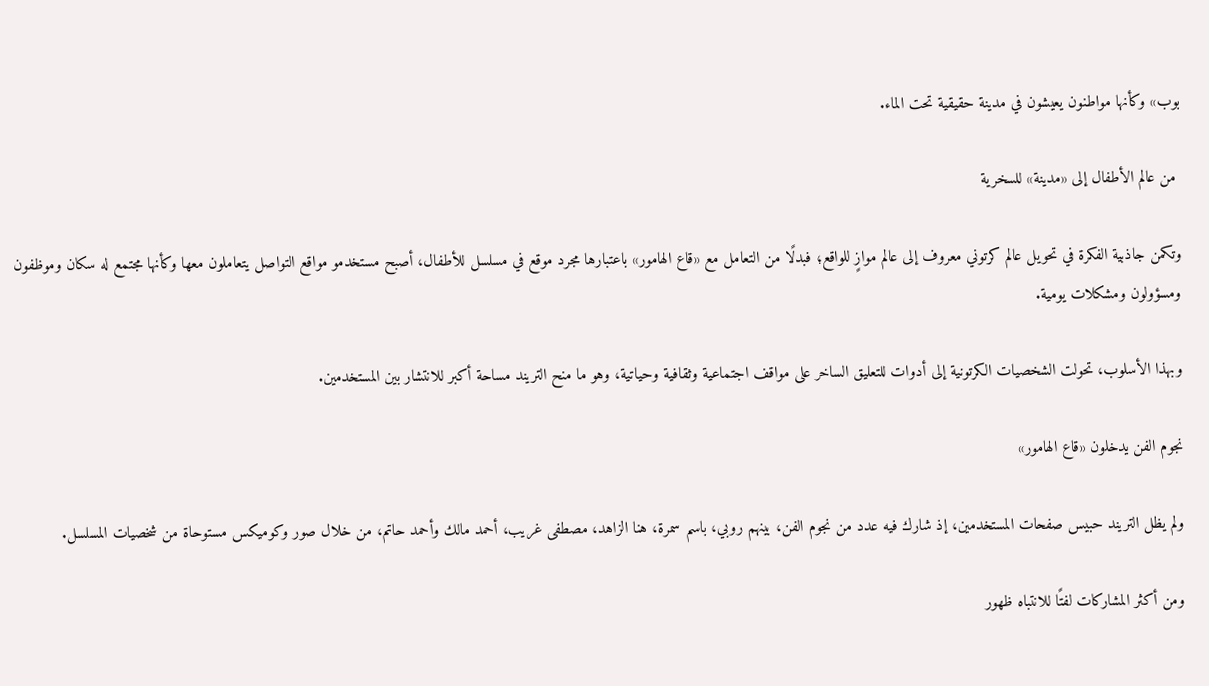بوب» وكأنها مواطنون يعيشون في مدينة حقيقية تحت الماء.

 من عالم الأطفال إلى «مدينة» للسخرية

وتكمن جاذبية الفكرة في تحويل عالم كرتوني معروف إلى عالم موازٍ للواقع؛ فبدلًا من التعامل مع «قاع الهامور» باعتبارها مجرد موقع في مسلسل للأطفال، أصبح مستخدمو مواقع التواصل يتعاملون معها وكأنها مجتمع له سكان وموظفون ومسؤولون ومشكلات يومية.

وبهذا الأسلوب، تحولت الشخصيات الكرتونية إلى أدوات للتعليق الساخر على مواقف اجتماعية وثقافية وحياتية، وهو ما منح التريند مساحة أكبر للانتشار بين المستخدمين.

نجوم الفن يدخلون «قاع الهامور»

ولم يظل التريند حبيس صفحات المستخدمين، إذ شارك فيه عدد من نجوم الفن، بينهم روبي، باسم سمرة، هنا الزاهد، مصطفى غريب، أحمد مالك وأحمد حاتم، من خلال صور وكوميكس مستوحاة من شخصيات المسلسل.

ومن أكثر المشاركات لفتًا للانتباه ظهور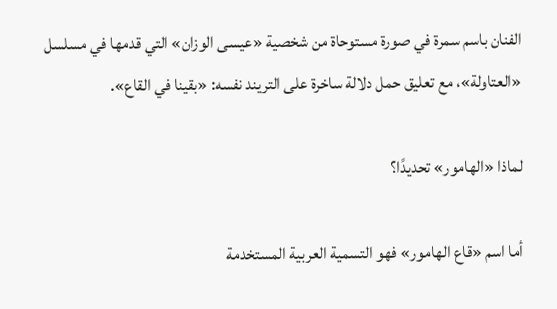الفنان باسم سمرة في صورة مستوحاة من شخصية «عيسى الوزان» التي قدمها في مسلسل «العتاولة»، مع تعليق حمل دلالة ساخرة على التريند نفسه: «بقينا في القاع».

لماذا «الهامور» تحديدًا؟

أما اسم «قاع الهامور» فهو التسمية العربية المستخدمة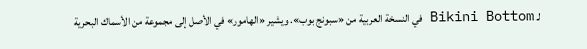لـ Bikini Bottom في النسخة العربية من «سبونج بوب». ويشير «الهامور» في الأصل إلى مجموعة من الأسماك البحرية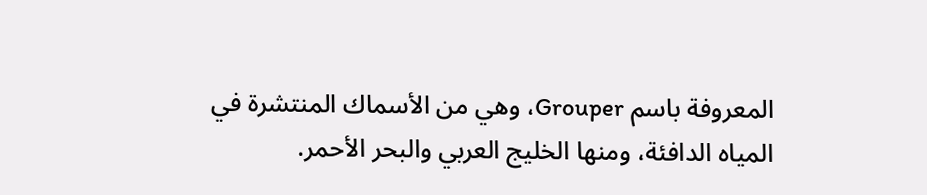المعروفة باسم Grouper، وهي من الأسماك المنتشرة في المياه الدافئة، ومنها الخليج العربي والبحر الأحمر.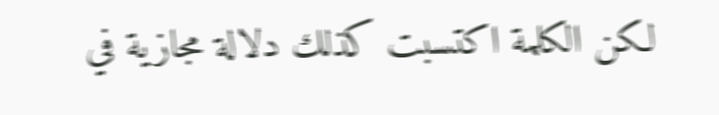لكن الكلمة اكتسبت كذلك دلالة مجازية في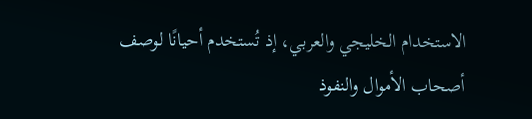الاستخدام الخليجي والعربي، إذ تُستخدم أحيانًا لوصف أصحاب الأموال والنفوذ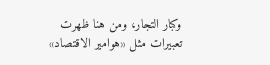وكبار التجار، ومن هنا ظهرت تعبيرات مثل «هوامير الاقتصاد»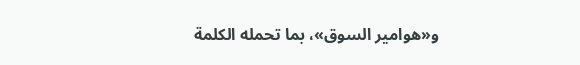و«هوامير السوق»، بما تحمله الكلمة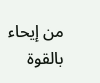من إيحاء بالقوة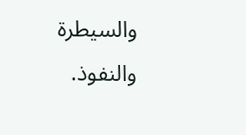والسيطرة والنفوذ.